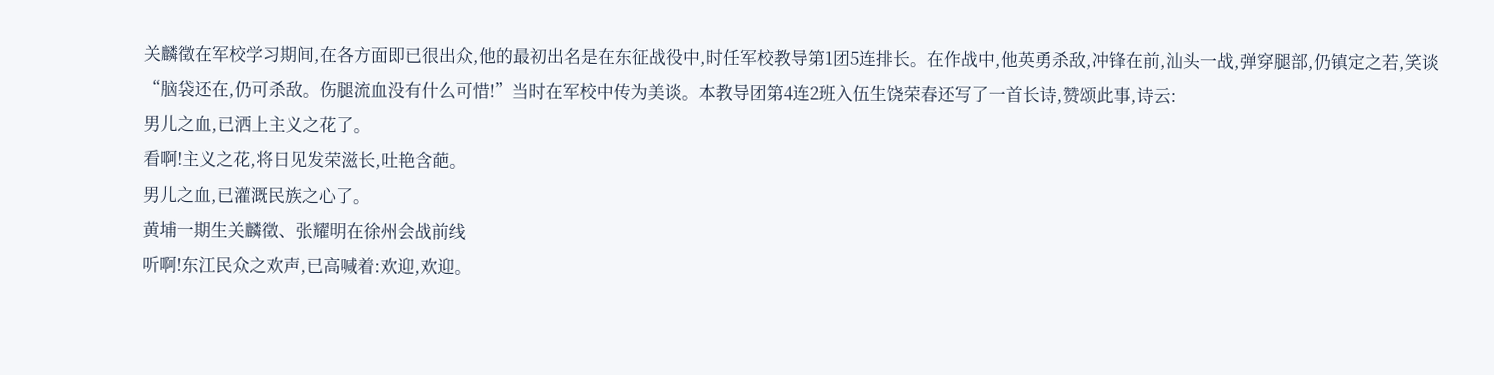关麟徵在军校学习期间,在各方面即已很出众,他的最初出名是在东征战役中,时任军校教导第1团5连排长。在作战中,他英勇杀敌,冲锋在前,汕头一战,弹穿腿部,仍镇定之若,笑谈“脑袋还在,仍可杀敌。伤腿流血没有什么可惜!”当时在军校中传为美谈。本教导团第4连2班入伍生饶荣春还写了一首长诗,赞颂此事,诗云:
男儿之血,已洒上主义之花了。
看啊!主义之花,将日见发荣滋长,吐艳含葩。
男儿之血,已灌溉民族之心了。
黄埔一期生关麟徵、张耀明在徐州会战前线
听啊!东江民众之欢声,已高喊着:欢迎,欢迎。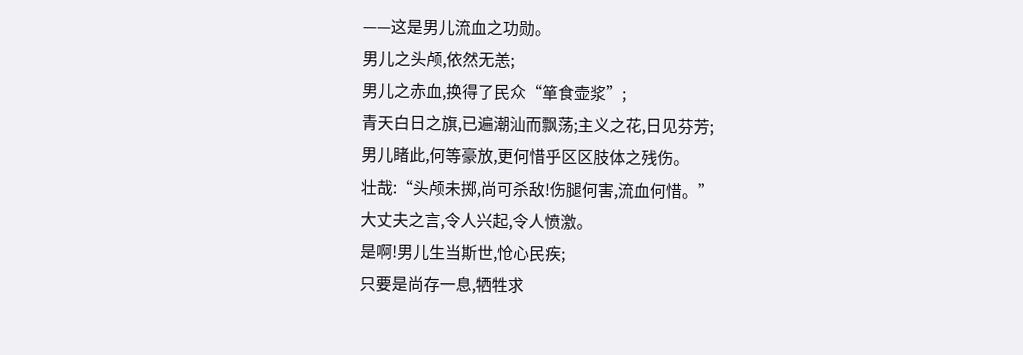——这是男儿流血之功勋。
男儿之头颅,依然无恙;
男儿之赤血,换得了民众“箪食壶浆”;
青天白日之旗,已遍潮汕而飘荡;主义之花,日见芬芳;
男儿睹此,何等豪放,更何惜乎区区肢体之残伤。
壮哉:“头颅未掷,尚可杀敌!伤腿何害,流血何惜。”
大丈夫之言,令人兴起,令人愤激。
是啊!男儿生当斯世,怆心民疾;
只要是尚存一息,牺牲求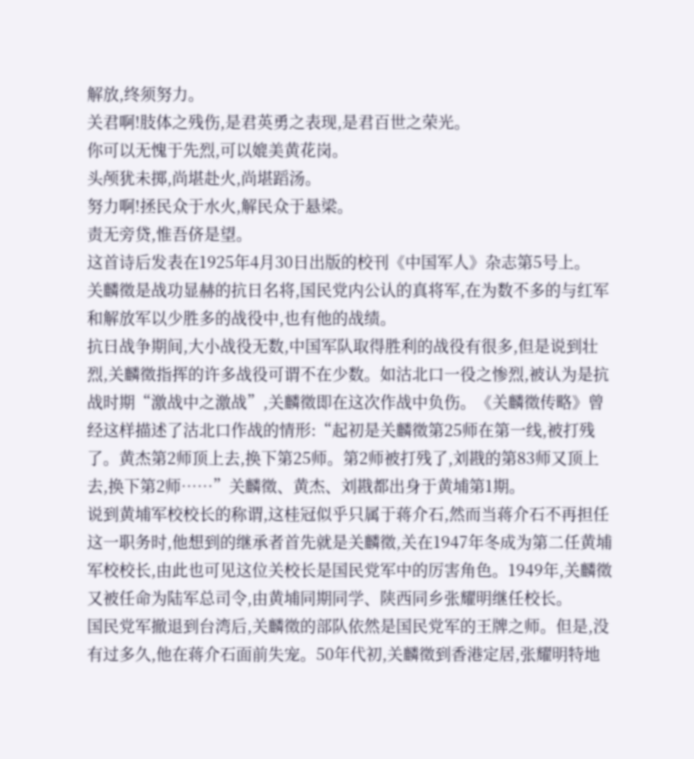解放,终须努力。
关君啊!肢体之残伤,是君英勇之表现,是君百世之荣光。
你可以无愧于先烈,可以媲美黄花岗。
头颅犹未掷,尚堪赴火,尚堪蹈汤。
努力啊!拯民众于水火,解民众于悬梁。
责无旁贷,惟吾侪是望。
这首诗后发表在1925年4月30日出版的校刊《中国军人》杂志第5号上。
关麟徵是战功显赫的抗日名将,国民党内公认的真将军,在为数不多的与红军和解放军以少胜多的战役中,也有他的战绩。
抗日战争期间,大小战役无数,中国军队取得胜利的战役有很多,但是说到壮烈,关麟徵指挥的许多战役可谓不在少数。如沽北口一役之惨烈,被认为是抗战时期“激战中之激战”,关麟徵即在这次作战中负伤。《关麟徵传略》曾经这样描述了沽北口作战的情形:“起初是关麟徵第25师在第一线,被打残了。黄杰第2师顶上去,换下第25师。第2师被打残了,刘戡的第83师又顶上去,换下第2师……”关麟徵、黄杰、刘戡都出身于黄埔第1期。
说到黄埔军校校长的称谓,这桂冠似乎只属于蒋介石,然而当蒋介石不再担任这一职务时,他想到的继承者首先就是关麟徵,关在1947年冬成为第二任黄埔军校校长,由此也可见这位关校长是国民党军中的厉害角色。1949年,关麟徵又被任命为陆军总司令,由黄埔同期同学、陕西同乡张耀明继任校长。
国民党军撤退到台湾后,关麟徵的部队依然是国民党军的王牌之师。但是,没有过多久,他在蒋介石面前失宠。50年代初,关麟徵到香港定居,张耀明特地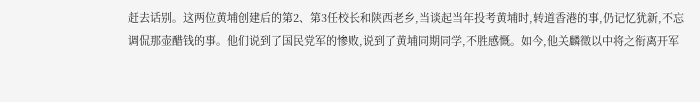赶去话别。这两位黄埔创建后的第2、第3任校长和陕西老乡,当谈起当年投考黄埔时,转道香港的事,仍记忆犹新,不忘调侃那壶醋钱的事。他们说到了国民党军的惨败,说到了黄埔同期同学,不胜感慨。如今,他关麟徵以中将之衔离开军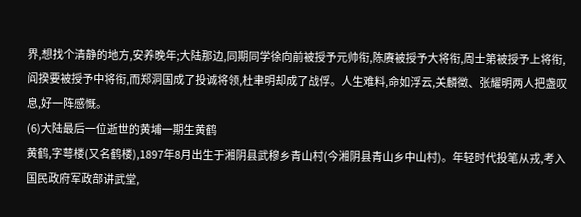界,想找个清静的地方,安养晚年;大陆那边,同期同学徐向前被授予元帅衔,陈赓被授予大将衔,周士第被授予上将衔,阎揆要被授予中将衔,而郑洞国成了投诚将领,杜聿明却成了战俘。人生难料,命如浮云,关麟徵、张耀明两人把盏叹息,好一阵感慨。
(6)大陆最后一位逝世的黄埔一期生黄鹤
黄鹤,字萼楼(又名鹤楼),1897年8月出生于湘阴县武穆乡青山村(今湘阴县青山乡中山村)。年轻时代投笔从戎,考入国民政府军政部讲武堂,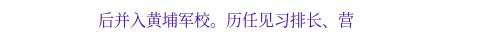后并入黄埔军校。历任见习排长、营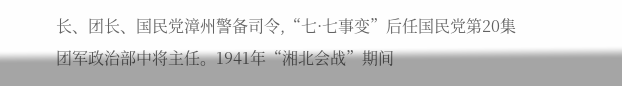长、团长、国民党漳州警备司令,“七·七事变”后任国民党第20集团军政治部中将主任。1941年“湘北会战”期间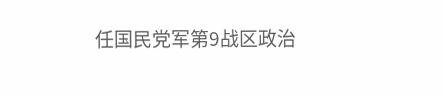任国民党军第9战区政治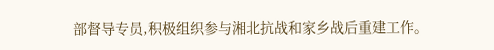部督导专员,积极组织参与湘北抗战和家乡战后重建工作。